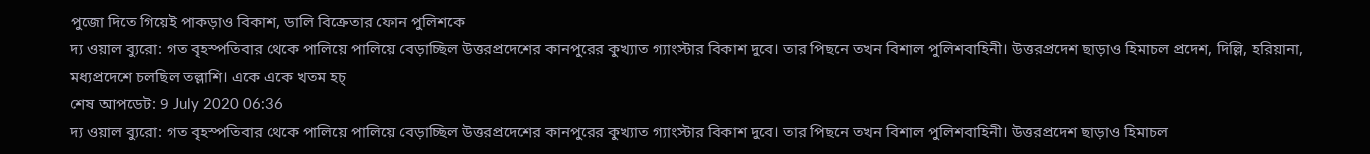পুজো দিতে গিয়েই পাকড়াও বিকাশ, ডালি বিক্রেতার ফোন পুলিশকে
দ্য ওয়াল ব্যুরো: গত বৃহস্পতিবার থেকে পালিয়ে পালিয়ে বেড়াচ্ছিল উত্তরপ্রদেশের কানপুরের কুখ্যাত গ্যাংস্টার বিকাশ দুবে। তার পিছনে তখন বিশাল পুলিশবাহিনী। উত্তরপ্রদেশ ছাড়াও হিমাচল প্রদেশ, দিল্লি, হরিয়ানা, মধ্যপ্রদেশে চলছিল তল্লাশি। একে একে খতম হচ্
শেষ আপডেট: 9 July 2020 06:36
দ্য ওয়াল ব্যুরো: গত বৃহস্পতিবার থেকে পালিয়ে পালিয়ে বেড়াচ্ছিল উত্তরপ্রদেশের কানপুরের কুখ্যাত গ্যাংস্টার বিকাশ দুবে। তার পিছনে তখন বিশাল পুলিশবাহিনী। উত্তরপ্রদেশ ছাড়াও হিমাচল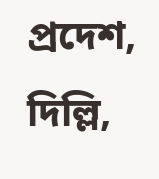প্রদেশ, দিল্লি,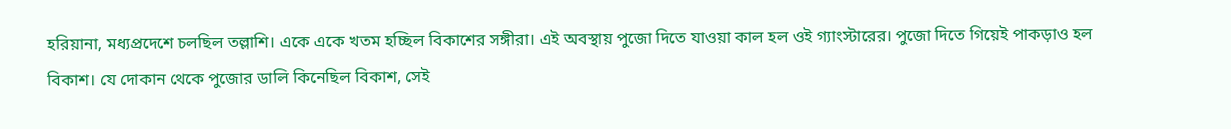হরিয়ানা, মধ্যপ্রদেশে চলছিল তল্লাশি। একে একে খতম হচ্ছিল বিকাশের সঙ্গীরা। এই অবস্থায় পুজো দিতে যাওয়া কাল হল ওই গ্যাংস্টারের। পুজো দিতে গিয়েই পাকড়াও হল বিকাশ। যে দোকান থেকে পুজোর ডালি কিনেছিল বিকাশ, সেই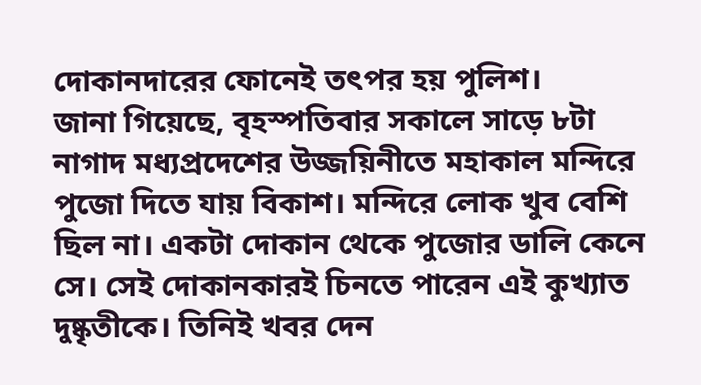দোকানদারের ফোনেই তৎপর হয় পুলিশ।
জানা গিয়েছে, বৃহস্পতিবার সকালে সাড়ে ৮টা নাগাদ মধ্যপ্রদেশের উজ্জয়িনীতে মহাকাল মন্দিরে পুজো দিতে যায় বিকাশ। মন্দিরে লোক খুব বেশি ছিল না। একটা দোকান থেকে পুজোর ডালি কেনে সে। সেই দোকানকারই চিনতে পারেন এই কুখ্যাত দুষ্কৃতীকে। তিনিই খবর দেন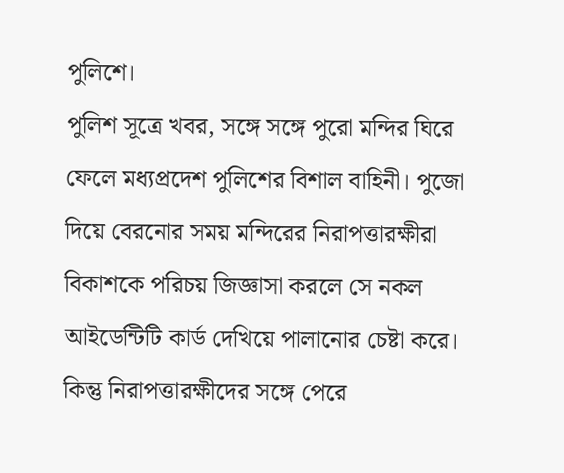পুলিশে।
পুলিশ সূত্রে খবর, সঙ্গে সঙ্গে পুরো মন্দির ঘিরে ফেলে মধ্যপ্রদেশ পুলিশের বিশাল বাহিনী। পুজো দিয়ে বেরনোর সময় মন্দিরের নিরাপত্তারক্ষীরা বিকাশকে পরিচয় জিজ্ঞাসা করলে সে নকল আইডেন্টিটি কার্ড দেখিয়ে পালানোর চেষ্টা করে। কিন্তু নিরাপত্তারক্ষীদের সঙ্গে পেরে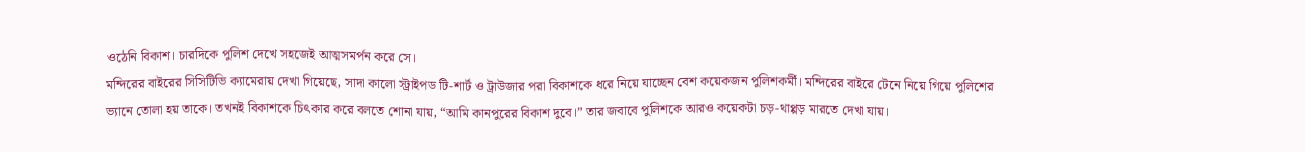ওঠেনি বিকাশ। চারদিকে পুলিশ দেখে সহজেই আত্মসমর্পন করে সে।
মন্দিরের বাইরের সিসিটিভি ক্যামেরায় দেখা গিয়েছে, সাদা কালো স্ট্রাইপড টি-শার্ট ও ট্রাউজার পরা বিকাশকে ধরে নিয়ে যাচ্ছেন বেশ কয়েকজন পুলিশকর্মী। মন্দিরের বাইরে টেনে নিয়ে গিয়ে পুলিশের ভ্যানে তোলা হয় তাকে। তখনই বিকাশকে চিৎকার করে বলতে শোনা যায়, “আমি কানপুরের বিকাশ দুবে।” তার জবাবে পুলিশকে আরও কয়েকটা চড়-থাপ্পড় মারতে দেখা যায়।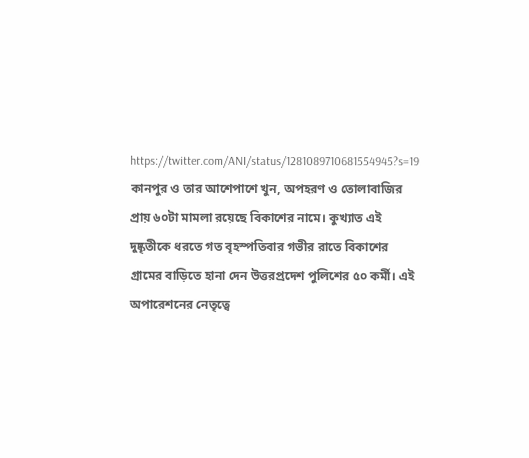https://twitter.com/ANI/status/1281089710681554945?s=19
কানপুর ও তার আশেপাশে খুন, অপহরণ ও তোলাবাজির প্রায় ৬০টা মামলা রয়েছে বিকাশের নামে। কুখ্যাত এই দুষ্কৃতীকে ধরতে গত বৃহস্পতিবার গভীর রাতে বিকাশের গ্রামের বাড়িতে হানা দেন উত্তরপ্রদেশ পুলিশের ৫০ কর্মী। এই অপারেশনের নেতৃত্বে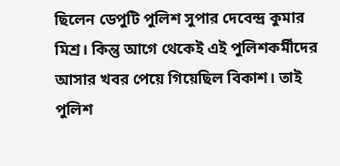ছিলেন ডেপুটি পুলিশ সুপার দেবেন্দ্র কুমার মিশ্র। কিন্তু আগে থেকেই এই পুলিশকর্মীদের আসার খবর পেয়ে গিয়েছিল বিকাশ। তাই পুলিশ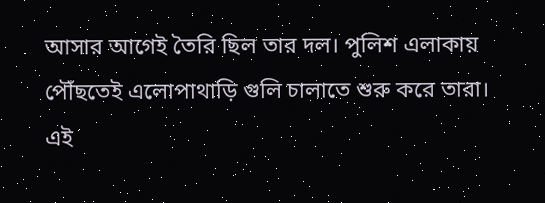আসার আগেই তৈরি ছিল তার দল। পুলিশ এলাকায় পৌঁছতেই এলোপাথাড়ি গুলি চালাতে শুরু করে তারা। এই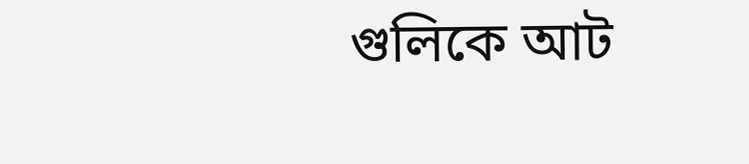গুলিকে আট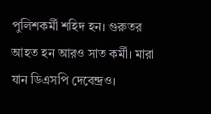পুলিশকর্মী শহিদ হন। গুরুতর আহত হন আরও সাত কর্মী। মারা যান ডিএসপি দেবেন্দ্রও।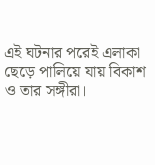এই ঘটনার পরেই এলাকা ছেড়ে পালিয়ে যায় বিকাশ ও তার সঙ্গীরা।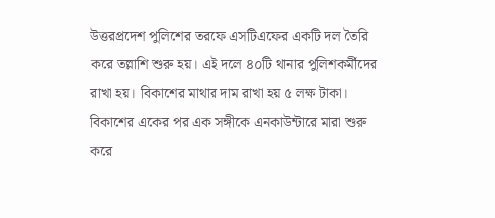উত্তরপ্রদেশ পুলিশের তরফে এসটিএফের একটি দল তৈরি করে তল্লাশি শুরু হয়। এই দলে ৪০টি থানার পুলিশকর্মীদের রাখা হয়। বিকাশের মাথার দাম রাখা হয় ৫ লক্ষ টাকা। বিকাশের একের পর এক সঙ্গীকে এনকাউন্টারে মারা শুরু করে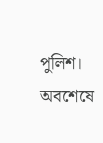পুলিশ। অবশেষে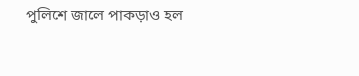পুলিশে জালে পাকড়াও হল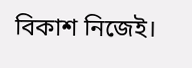বিকাশ নিজেই।